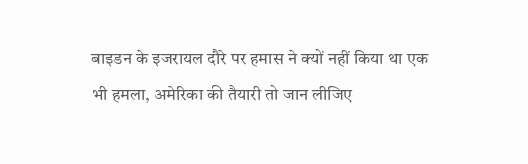बाइडन के इजरायल दौरे पर हमास ने क्यों नहीं किया था एक भी हमला, अमेरिका की तैयारी तो जान लीजिए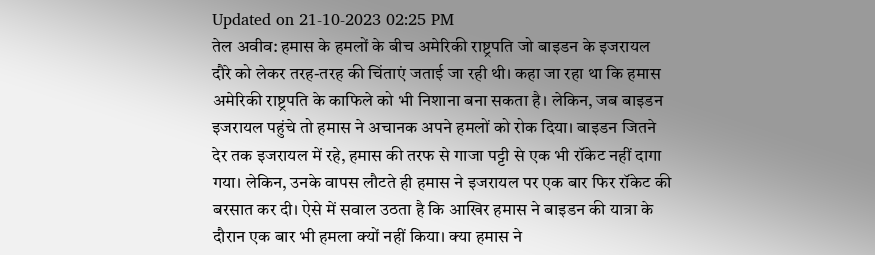Updated on 21-10-2023 02:25 PM
तेल अवीव: हमास के हमलों के बीच अमेरिकी राष्ट्रपति जो बाइडन के इजरायल दौरे को लेकर तरह-तरह की चिंताएं जताई जा रही थी। कहा जा रहा था कि हमास अमेरिकी राष्ट्रपति के काफिले को भी निशाना बना सकता है। लेकिन, जब बाइडन इजरायल पहुंचे तो हमास ने अचानक अपने हमलों को रोक दिया। बाइडन जितने देर तक इजरायल में रहे, हमास की तरफ से गाजा पट्टी से एक भी रॉकेट नहीं दागा गया। लेकिन, उनके वापस लौटते ही हमास ने इजरायल पर एक बार फिर रॉकेट की बरसात कर दी। ऐसे में सवाल उठता है कि आखिर हमास ने बाइडन की यात्रा के दौरान एक बार भी हमला क्यों नहीं किया। क्या हमास ने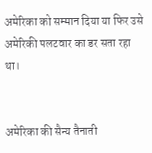अमेरिका को सम्मान दिया या फिर उसे अमेरिकी पलटवार का डर सता रहा था।


अमेरिका की सैन्य तैनाती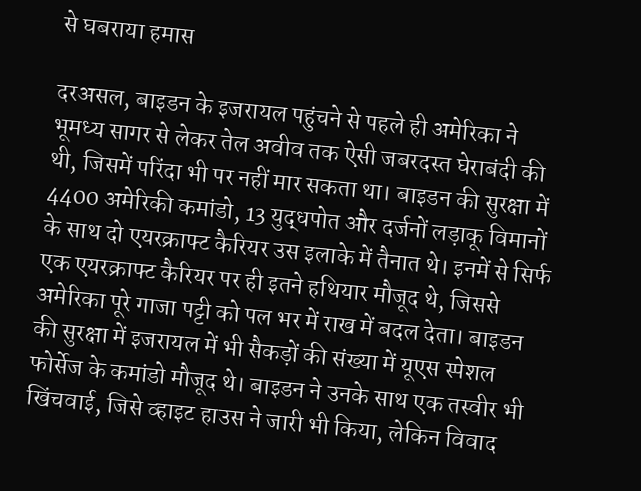से घबराया हमास

दरअसल, बाइडन के इजरायल पहुंचने से पहले ही अमेरिका ने भूमध्य सागर से लेकर तेल अवीव तक ऐसी जबरदस्त घेराबंदी की थी, जिसमें परिंदा भी पर नहीं मार सकता था। बाइडन की सुरक्षा में 4400 अमेरिकी कमांडो, 13 युद्धपोत और दर्जनों लड़ाकू विमानों के साथ दो एयरक्राफ्ट कैरियर उस इलाके में तैनात थे। इनमें से सिर्फ एक एयरक्राफ्ट कैरियर पर ही इतने हथियार मौजूद थे, जिससे अमेरिका पूरे गाजा पट्टी को पल भर में राख में बदल देता। बाइडन की सुरक्षा में इजरायल में भी सैकड़ों की संख्या में यूएस स्पेशल फोर्सेज के कमांडो मौजूद थे। बाइडन ने उनके साथ एक तस्वीर भी खिंचवाई, जिसे व्हाइट हाउस ने जारी भी किया, लेकिन विवाद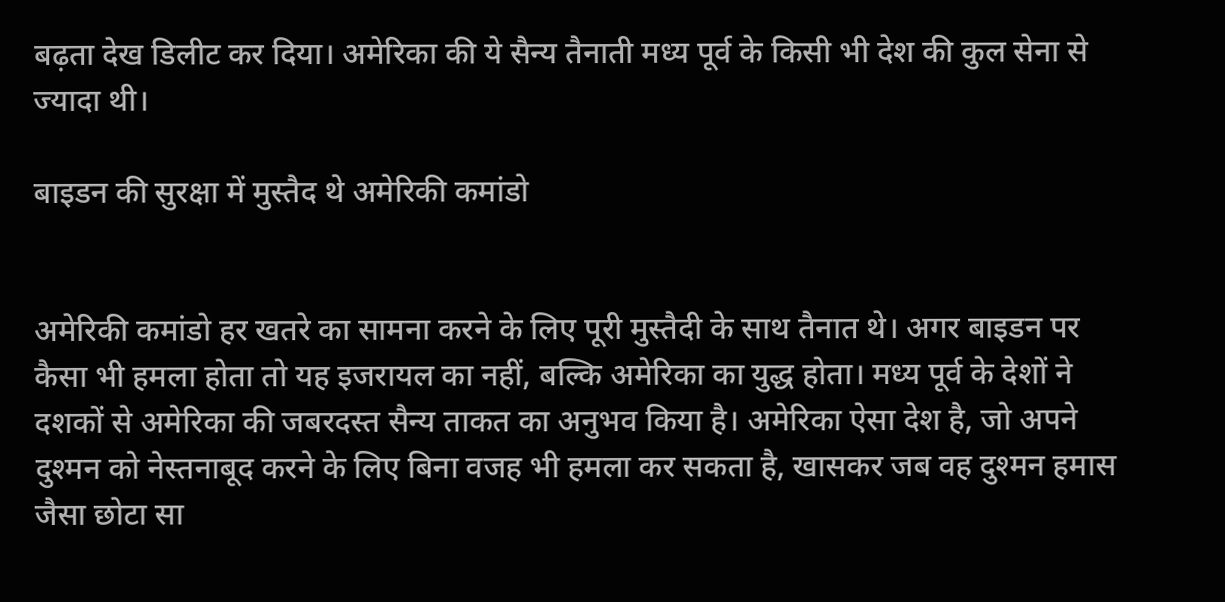बढ़ता देख डिलीट कर दिया। अमेरिका की ये सैन्य तैनाती मध्य पूर्व के किसी भी देश की कुल सेना से ज्यादा थी।

बाइडन की सुरक्षा में मुस्तैद थे अमेरिकी कमांडो


अमेरिकी कमांडो हर खतरे का सामना करने के लिए पूरी मुस्तैदी के साथ तैनात थे। अगर बाइडन पर कैसा भी हमला होता तो यह इजरायल का नहीं, बल्कि अमेरिका का युद्ध होता। मध्य पूर्व के देशों ने दशकों से अमेरिका की जबरदस्त सैन्य ताकत का अनुभव किया है। अमेरिका ऐसा देश है, जो अपने दुश्मन को नेस्तनाबूद करने के लिए बिना वजह भी हमला कर सकता है, खासकर जब वह दुश्मन हमास जैसा छोटा सा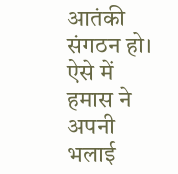आतंकी संगठन हो। ऐसे में हमास ने अपनी भलाई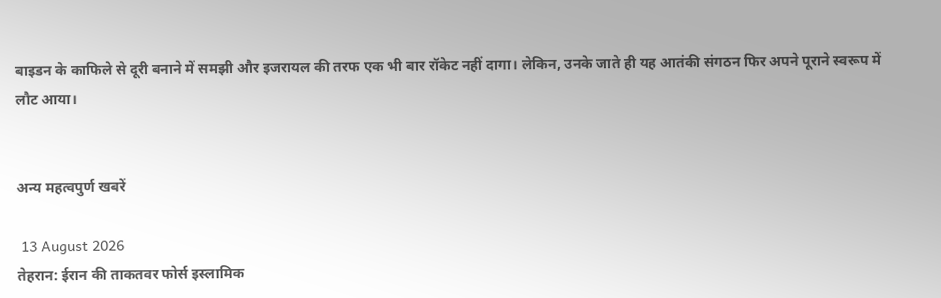बाइडन के काफिले से दूरी बनाने में समझी और इजरायल की तरफ एक भी बार रॉकेट नहीं दागा। लेकिन, उनके जाते ही यह आतंकी संगठन फिर अपने पूराने स्वरूप में लौट आया।


अन्य महत्वपुर्ण खबरें

 13 August 2026
तेहरान: ईरान की ताकतवर फोर्स इस्लामिक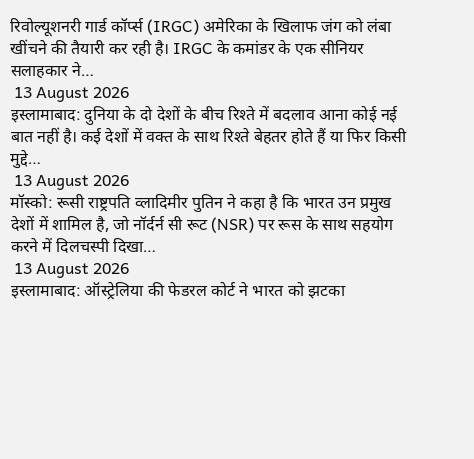रिवोल्यूशनरी गार्ड कॉर्प्स (IRGC) अमेरिका के खिलाफ जंग को लंबा खींचने की तैयारी कर रही है। IRGC के कमांडर के एक सीनियर सलाहकार ने…
 13 August 2026
इस्लामाबाद: दुनिया के दो देशों के बीच रिश्ते में बदलाव आना कोई नई बात नहीं है। कई देशों में वक्त के साथ रिश्ते बेहतर होते हैं या फिर किसी मुद्दे…
 13 August 2026
मॉस्को: रूसी राष्ट्रपति व्लादिमीर पुतिन ने कहा है कि भारत उन प्रमुख देशों में शामिल है, जो नॉर्दर्न सी रूट (NSR) पर रूस के साथ सहयोग करने में दिलचस्पी दिखा…
 13 August 2026
इस्लामाबाद: ऑस्ट्रेलिया की फेडरल कोर्ट ने भारत को झटका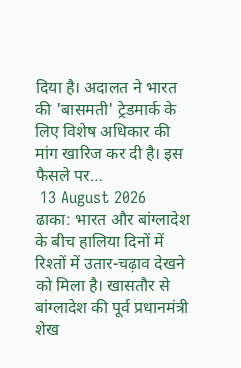दिया है। अदालत ने भारत की 'बासमती' ट्रेडमार्क के लिए विशेष अधिकार की मांग खारिज कर दी है। इस फैसले पर…
 13 August 2026
ढाका: भारत और बांग्लादेश के बीच हालिया दिनों में रिश्तों में उतार-चढ़ाव देखने को मिला है। खासतौर से बांग्लादेश की पूर्व प्रधानमंत्री शेख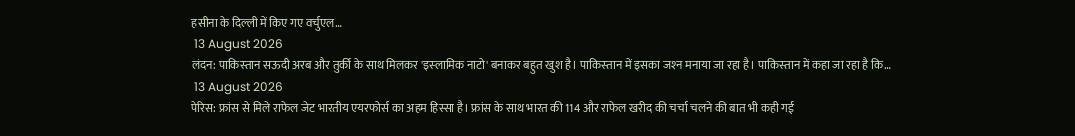हसीना के दिल्ली में किए गए वर्चुएल…
 13 August 2026
लंदन: पाकिस्‍तान सऊदी अरब और तुर्की के साथ मिलकर 'इस्‍लामिक नाटो' बनाकर बहुत खुश है। पाकिस्‍तान में इसका जश्‍न मनाया जा रहा है। पाकिस्‍तान में कहा जा रहा है कि…
 13 August 2026
पेरिस: फ्रांस से मिले राफेल जेट भारतीय एयरफोर्स का अहम हिस्सा है। फ्रांस के साथ भारत की 114 और राफेल खरीद की चर्चा चलने की बात भी कही गई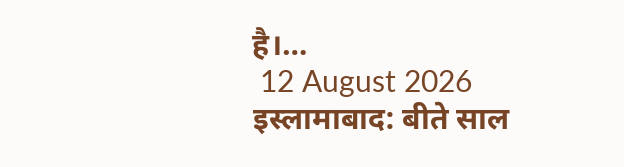है।…
 12 August 2026
इस्लामाबाद: बीते साल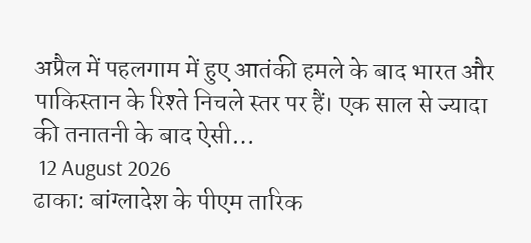अप्रैल में पहलगाम में हुए आतंकी हमले के बाद भारत और पाकिस्तान के रिश्ते निचले स्तर पर हैं। एक साल से ज्यादा की तनातनी के बाद ऐसी…
 12 August 2026
ढाका: बांग्लादेश के पीएम तारिक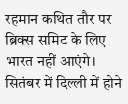रहमान कथित तौर पर ब्रिक्स समिट के लिए भारत नहीं आएंगे। सितंबर में दिल्ली में होने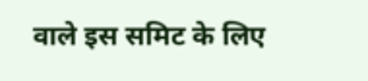वाले इस समिट के लिए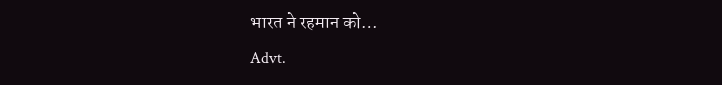भारत ने रहमान को…
Advt.